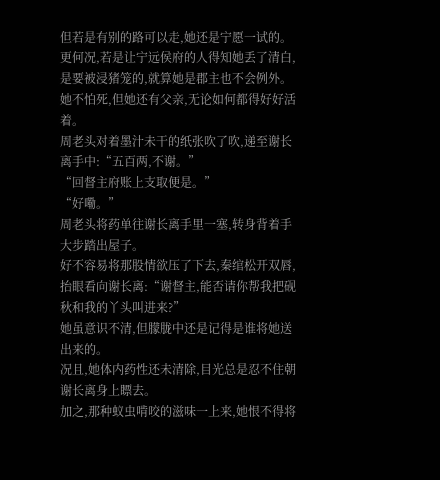但若是有别的路可以走,她还是宁愿一试的。
更何况,若是让宁远侯府的人得知她丢了清白,是要被浸猪笼的,就算她是郡主也不会例外。
她不怕死,但她还有父亲,无论如何都得好好活着。
周老头对着墨汁未干的纸张吹了吹,递至谢长离手中:“五百两,不谢。”
“回督主府账上支取便是。”
“好嘞。”
周老头将药单往谢长离手里一塞,转身背着手大步踏出屋子。
好不容易将那股情欲压了下去,秦绾松开双唇,抬眼看向谢长离:“谢督主,能否请你帮我把砚秋和我的丫头叫进来?”
她虽意识不清,但朦胧中还是记得是谁将她送出来的。
况且,她体内药性还未清除,目光总是忍不住朝谢长离身上瞟去。
加之,那种蚁虫啃咬的滋味一上来,她恨不得将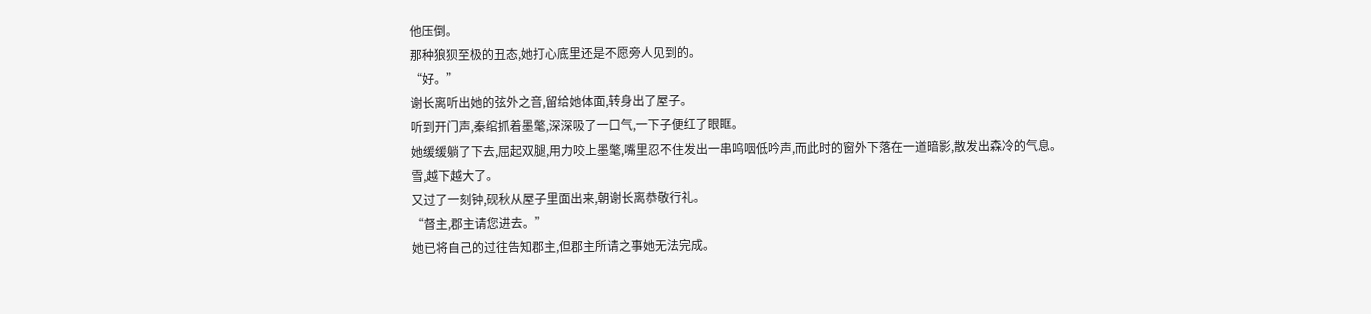他压倒。
那种狼狈至极的丑态,她打心底里还是不愿旁人见到的。
“好。”
谢长离听出她的弦外之音,留给她体面,转身出了屋子。
听到开门声,秦绾抓着墨氅,深深吸了一口气,一下子便红了眼眶。
她缓缓躺了下去,屈起双腿,用力咬上墨氅,嘴里忍不住发出一串呜咽低吟声,而此时的窗外下落在一道暗影,散发出森冷的气息。
雪,越下越大了。
又过了一刻钟,砚秋从屋子里面出来,朝谢长离恭敬行礼。
“督主,郡主请您进去。”
她已将自己的过往告知郡主,但郡主所请之事她无法完成。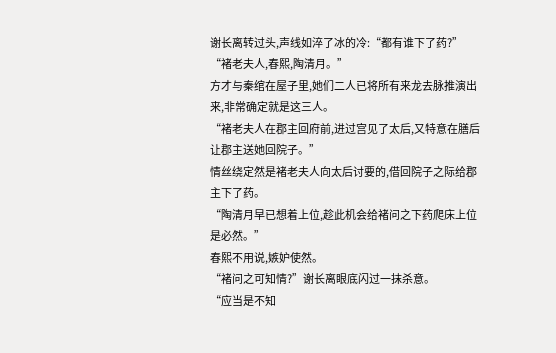谢长离转过头,声线如淬了冰的冷:“都有谁下了药?”
“褚老夫人,春熙,陶清月。”
方才与秦绾在屋子里,她们二人已将所有来龙去脉推演出来,非常确定就是这三人。
“褚老夫人在郡主回府前,进过宫见了太后,又特意在膳后让郡主送她回院子。”
情丝绕定然是褚老夫人向太后讨要的,借回院子之际给郡主下了药。
“陶清月早已想着上位,趁此机会给褚问之下药爬床上位是必然。”
春熙不用说,嫉妒使然。
“褚问之可知情?”谢长离眼底闪过一抹杀意。
“应当是不知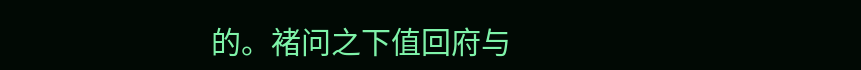的。褚问之下值回府与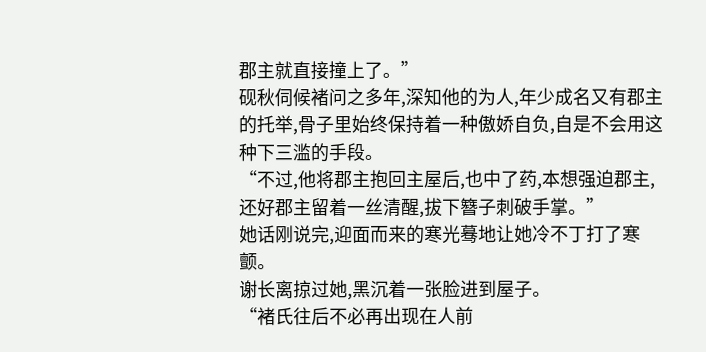郡主就直接撞上了。”
砚秋伺候褚问之多年,深知他的为人,年少成名又有郡主的托举,骨子里始终保持着一种傲娇自负,自是不会用这种下三滥的手段。
“不过,他将郡主抱回主屋后,也中了药,本想强迫郡主,还好郡主留着一丝清醒,拔下簪子刺破手掌。”
她话刚说完,迎面而来的寒光蓦地让她冷不丁打了寒颤。
谢长离掠过她,黑沉着一张脸进到屋子。
“褚氏往后不必再出现在人前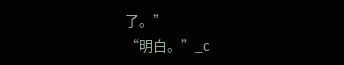了。”
“明白。”_c